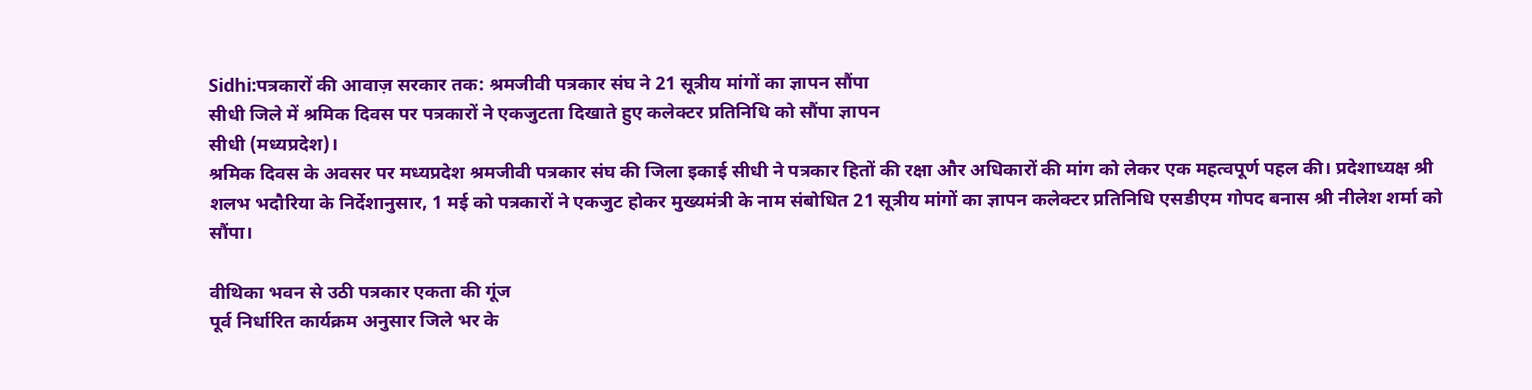Sidhi:पत्रकारों की आवाज़ सरकार तक: श्रमजीवी पत्रकार संघ ने 21 सूत्रीय मांगों का ज्ञापन सौंपा
सीधी जिले में श्रमिक दिवस पर पत्रकारों ने एकजुटता दिखाते हुए कलेक्टर प्रतिनिधि को सौंपा ज्ञापन
सीधी (मध्यप्रदेश)।
श्रमिक दिवस के अवसर पर मध्यप्रदेश श्रमजीवी पत्रकार संघ की जिला इकाई सीधी ने पत्रकार हितों की रक्षा और अधिकारों की मांग को लेकर एक महत्वपूर्ण पहल की। प्रदेशाध्यक्ष श्री शलभ भदौरिया के निर्देशानुसार, 1 मई को पत्रकारों ने एकजुट होकर मुख्यमंत्री के नाम संबोधित 21 सूत्रीय मांगों का ज्ञापन कलेक्टर प्रतिनिधि एसडीएम गोपद बनास श्री नीलेश शर्मा को सौंपा।

वीथिका भवन से उठी पत्रकार एकता की गूंज
पूर्व निर्धारित कार्यक्रम अनुसार जिले भर के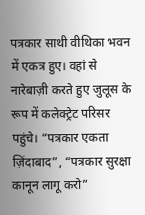पत्रकार साथी वीथिका भवन में एकत्र हुए। वहां से नारेबाज़ी करते हुए जुलूस के रूप में कलेक्ट्रेट परिसर पहुंचे। “पत्रकार एकता ज़िंदाबाद”, “पत्रकार सुरक्षा कानून लागू करो”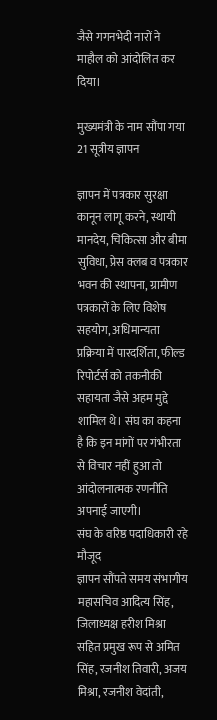जैसे गगनभेदी नारों ने माहौल को आंदोलित कर दिया।

मुख्यमंत्री के नाम सौंपा गया 21 सूत्रीय ज्ञापन

ज्ञापन में पत्रकार सुरक्षा कानून लागू करने, स्थायी मानदेय, चिकित्सा और बीमा सुविधा, प्रेस क्लब व पत्रकार भवन की स्थापना, ग्रामीण पत्रकारों के लिए विशेष सहयोग, अधिमान्यता प्रक्रिया में पारदर्शिता, फील्ड रिपोर्टर्स को तकनीकी सहायता जैसे अहम मुद्दे शामिल थे। संघ का कहना है कि इन मांगों पर गंभीरता से विचार नहीं हुआ तो आंदोलनात्मक रणनीति अपनाई जाएगी।
संघ के वरिष्ठ पदाधिकारी रहे मौजूद
ज्ञापन सौंपते समय संभागीय महासचिव आदित्य सिंह, जिलाध्यक्ष हरीश मिश्रा सहित प्रमुख रूप से अमित सिंह, रजनीश तिवारी, अजय मिश्रा, रजनीश वेदांती,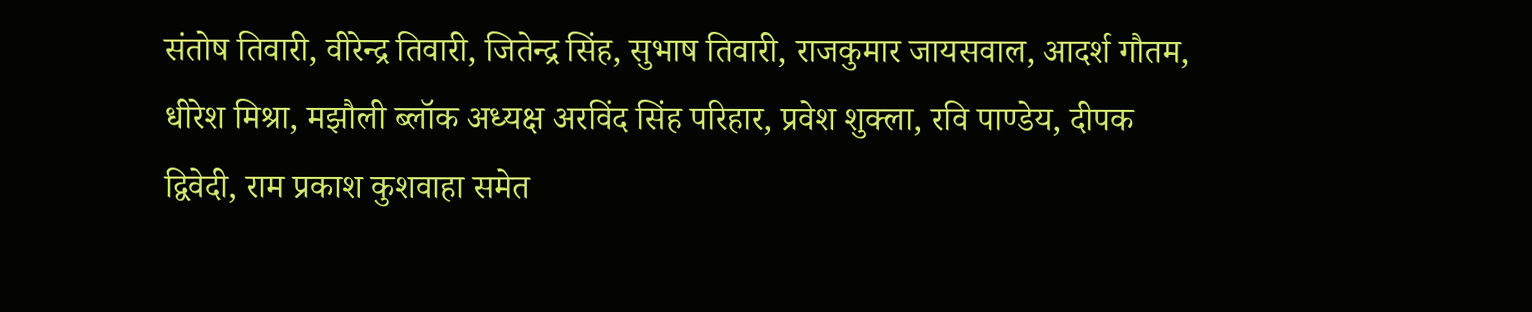संतोष तिवारी, वीरेन्द्र तिवारी, जितेन्द्र सिंह, सुभाष तिवारी, राजकुमार जायसवाल, आदर्श गौतम, धीरेश मिश्रा, मझौली ब्लॉक अध्यक्ष अरविंद सिंह परिहार, प्रवेश शुक्ला, रवि पाण्डेय, दीपक द्विवेदी, राम प्रकाश कुशवाहा समेत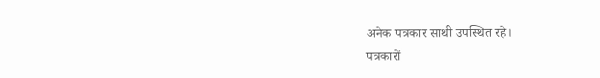अनेक पत्रकार साथी उपस्थित रहे।
पत्रकारों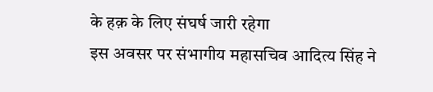के हक़ के लिए संघर्ष जारी रहेगा
इस अवसर पर संभागीय महासचिव आदित्य सिंह ने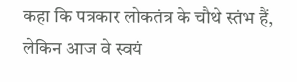कहा कि पत्रकार लोकतंत्र के चौथे स्तंभ हैं, लेकिन आज वे स्वयं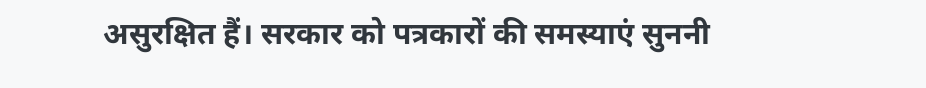असुरक्षित हैं। सरकार को पत्रकारों की समस्याएं सुननी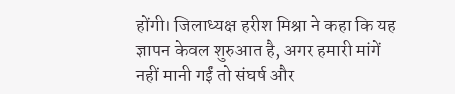होंगी। जिलाध्यक्ष हरीश मिश्रा ने कहा कि यह ज्ञापन केवल शुरुआत है, अगर हमारी मांगें नहीं मानी गईं तो संघर्ष और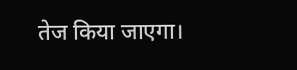तेज किया जाएगा।